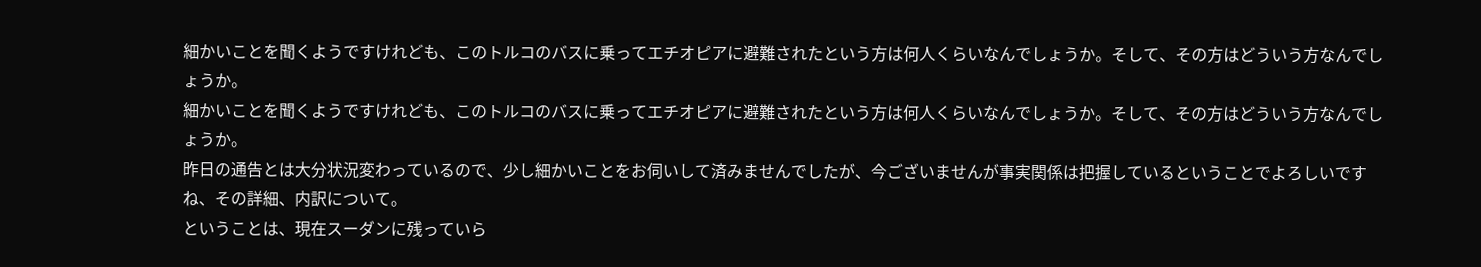細かいことを聞くようですけれども、このトルコのバスに乗ってエチオピアに避難されたという方は何人くらいなんでしょうか。そして、その方はどういう方なんでしょうか。
細かいことを聞くようですけれども、このトルコのバスに乗ってエチオピアに避難されたという方は何人くらいなんでしょうか。そして、その方はどういう方なんでしょうか。
昨日の通告とは大分状況変わっているので、少し細かいことをお伺いして済みませんでしたが、今ございませんが事実関係は把握しているということでよろしいですね、その詳細、内訳について。
ということは、現在スーダンに残っていら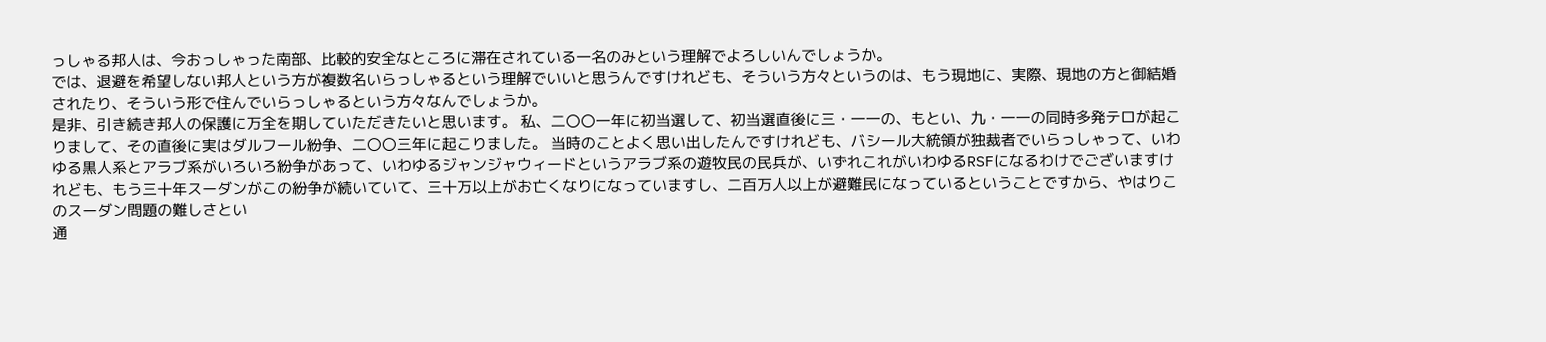っしゃる邦人は、今おっしゃった南部、比較的安全なところに滞在されている一名のみという理解でよろしいんでしょうか。
では、退避を希望しない邦人という方が複数名いらっしゃるという理解でいいと思うんですけれども、そういう方々というのは、もう現地に、実際、現地の方と御結婚されたり、そういう形で住んでいらっしゃるという方々なんでしょうか。
是非、引き続き邦人の保護に万全を期していただきたいと思います。 私、二〇〇一年に初当選して、初当選直後に三・一一の、もとい、九・一一の同時多発テロが起こりまして、その直後に実はダルフール紛争、二〇〇三年に起こりました。 当時のことよく思い出したんですけれども、バシール大統領が独裁者でいらっしゃって、いわゆる黒人系とアラブ系がいろいろ紛争があって、いわゆるジャンジャウィードというアラブ系の遊牧民の民兵が、いずれこれがいわゆるRSFになるわけでございますけれども、もう三十年スーダンがこの紛争が続いていて、三十万以上がお亡くなりになっていますし、二百万人以上が避難民になっているということですから、やはりこのスーダン問題の難しさとい
通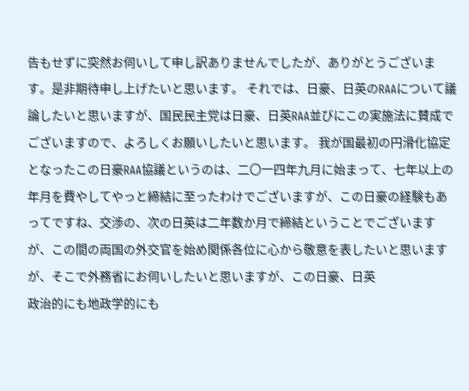告もせずに突然お伺いして申し訳ありませんでしたが、ありがとうございます。是非期待申し上げたいと思います。 それでは、日豪、日英のRAAについて議論したいと思いますが、国民民主党は日豪、日英RAA並びにこの実施法に賛成でございますので、よろしくお願いしたいと思います。 我が国最初の円滑化協定となったこの日豪RAA協議というのは、二〇一四年九月に始まって、七年以上の年月を費やしてやっと締結に至ったわけでございますが、この日豪の経験もあってですね、交渉の、次の日英は二年数か月で締結ということでございますが、この間の両国の外交官を始め関係各位に心から敬意を表したいと思いますが、そこで外務省にお伺いしたいと思いますが、この日豪、日英
政治的にも地政学的にも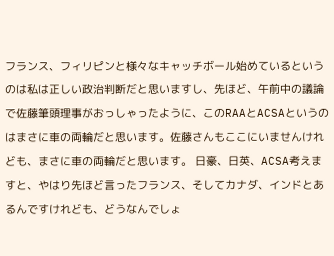フランス、フィリピンと様々なキャッチボール始めているというのは私は正しい政治判断だと思いますし、先ほど、午前中の議論で佐藤筆頭理事がおっしゃったように、このRAAとACSAというのはまさに車の両輪だと思います。佐藤さんもここにいませんけれども、まさに車の両輪だと思います。 日豪、日英、ACSA考えますと、やはり先ほど言ったフランス、そしてカナダ、インドとあるんですけれども、どうなんでしょ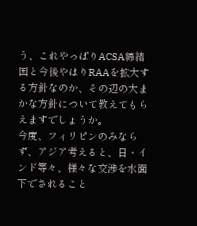う、これやっぱりACSA締結国と今後やはりRAAを拡大する方針なのか、その辺の大まかな方針について教えてもらえますでしょうか。
今度、フィリピンのみならず、アジア考えると、日・インド等々、様々な交渉を水面下でされること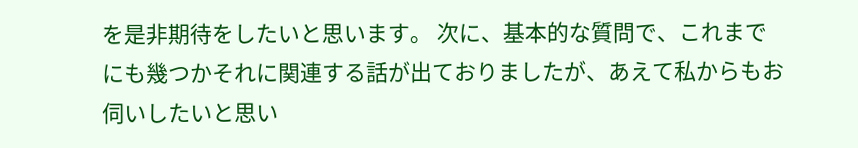を是非期待をしたいと思います。 次に、基本的な質問で、これまでにも幾つかそれに関連する話が出ておりましたが、あえて私からもお伺いしたいと思い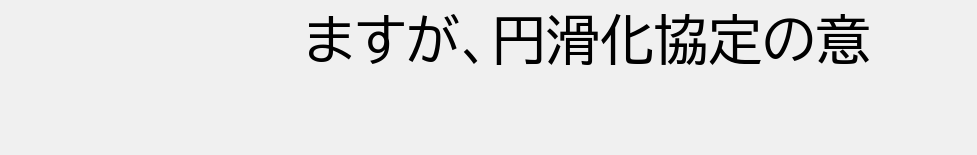ますが、円滑化協定の意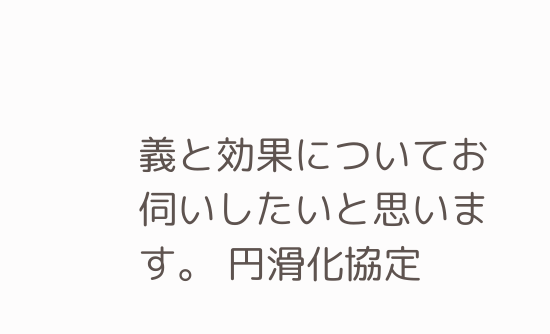義と効果についてお伺いしたいと思います。 円滑化協定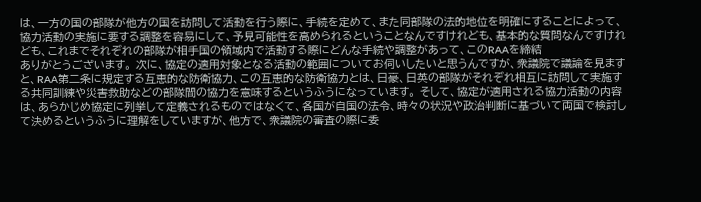は、一方の国の部隊が他方の国を訪問して活動を行う際に、手続を定めて、また同部隊の法的地位を明確にすることによって、協力活動の実施に要する調整を容易にして、予見可能性を高められるということなんですけれども、基本的な質問なんですけれども、これまでそれぞれの部隊が相手国の領域内で活動する際にどんな手続や調整があって、このRAAを締結
ありがとうございます。 次に、協定の適用対象となる活動の範囲についてお伺いしたいと思うんですが、衆議院で議論を見ますと、RAA第二条に規定する互恵的な防衛協力、この互恵的な防衛協力とは、日豪、日英の部隊がそれぞれ相互に訪問して実施する共同訓練や災害救助などの部隊間の協力を意味するというふうになっています。 そして、協定が適用される協力活動の内容は、あらかじめ協定に列挙して定義されるものではなくて、各国が自国の法令、時々の状況や政治判断に基づいて両国で検討して決めるというふうに理解をしていますが、他方で、衆議院の審査の際に委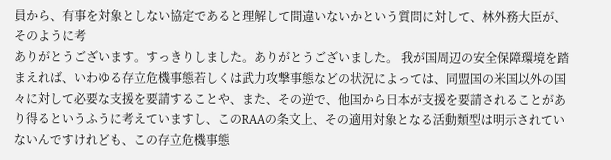員から、有事を対象としない協定であると理解して間違いないかという質問に対して、林外務大臣が、そのように考
ありがとうございます。すっきりしました。ありがとうございました。 我が国周辺の安全保障環境を踏まえれば、いわゆる存立危機事態若しくは武力攻撃事態などの状況によっては、同盟国の米国以外の国々に対して必要な支援を要請することや、また、その逆で、他国から日本が支援を要請されることがあり得るというふうに考えていますし、このRAAの条文上、その適用対象となる活動類型は明示されていないんですけれども、この存立危機事態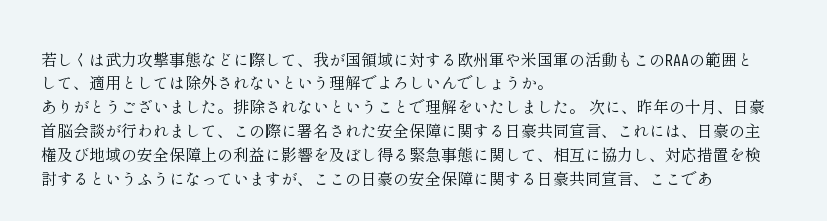若しくは武力攻撃事態などに際して、我が国領域に対する欧州軍や米国軍の活動もこのRAAの範囲として、適用としては除外されないという理解でよろしいんでしょうか。
ありがとうございました。排除されないということで理解をいたしました。 次に、昨年の十月、日豪首脳会談が行われまして、この際に署名された安全保障に関する日豪共同宣言、これには、日豪の主権及び地域の安全保障上の利益に影響を及ぼし得る緊急事態に関して、相互に協力し、対応措置を検討するというふうになっていますが、ここの日豪の安全保障に関する日豪共同宣言、ここであ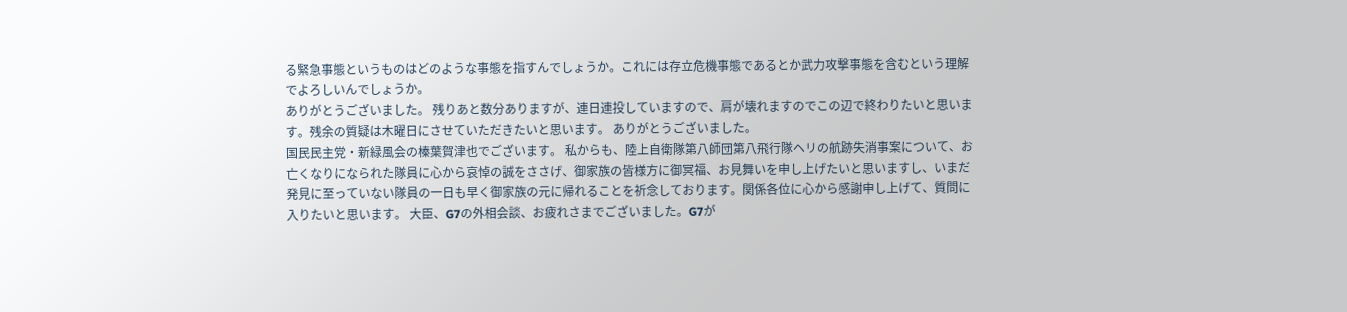る緊急事態というものはどのような事態を指すんでしょうか。これには存立危機事態であるとか武力攻撃事態を含むという理解でよろしいんでしょうか。
ありがとうございました。 残りあと数分ありますが、連日連投していますので、肩が壊れますのでこの辺で終わりたいと思います。残余の質疑は木曜日にさせていただきたいと思います。 ありがとうございました。
国民民主党・新緑風会の榛葉賀津也でございます。 私からも、陸上自衛隊第八師団第八飛行隊ヘリの航跡失消事案について、お亡くなりになられた隊員に心から哀悼の誠をささげ、御家族の皆様方に御冥福、お見舞いを申し上げたいと思いますし、いまだ発見に至っていない隊員の一日も早く御家族の元に帰れることを祈念しております。関係各位に心から感謝申し上げて、質問に入りたいと思います。 大臣、G7の外相会談、お疲れさまでございました。G7が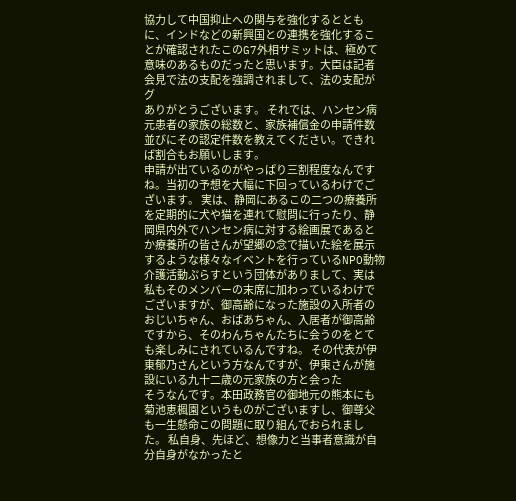協力して中国抑止への関与を強化するとともに、インドなどの新興国との連携を強化することが確認されたこのG7外相サミットは、極めて意味のあるものだったと思います。大臣は記者会見で法の支配を強調されまして、法の支配がグ
ありがとうございます。 それでは、ハンセン病元患者の家族の総数と、家族補償金の申請件数並びにその認定件数を教えてください。できれば割合もお願いします。
申請が出ているのがやっぱり三割程度なんですね。当初の予想を大幅に下回っているわけでございます。 実は、静岡にあるこの二つの療養所を定期的に犬や猫を連れて慰問に行ったり、静岡県内外でハンセン病に対する絵画展であるとか療養所の皆さんが望郷の念で描いた絵を展示するような様々なイベントを行っているNPO動物介護活動ぷらすという団体がありまして、実は私もそのメンバーの末席に加わっているわけでございますが、御高齢になった施設の入所者のおじいちゃん、おばあちゃん、入居者が御高齢ですから、そのわんちゃんたちに会うのをとても楽しみにされているんですね。 その代表が伊東郁乃さんという方なんですが、伊東さんが施設にいる九十二歳の元家族の方と会った
そうなんです。本田政務官の御地元の熊本にも菊池恵楓園というものがございますし、御尊父も一生懸命この問題に取り組んでおられました。 私自身、先ほど、想像力と当事者意識が自分自身がなかったと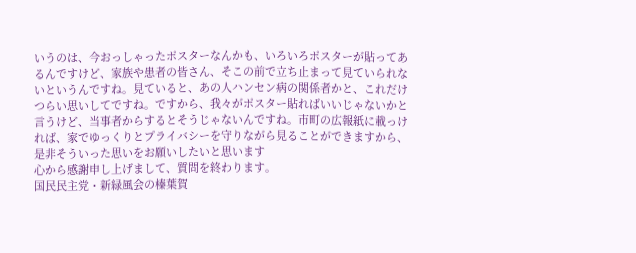いうのは、今おっしゃったポスターなんかも、いろいろポスターが貼ってあるんですけど、家族や患者の皆さん、そこの前で立ち止まって見ていられないというんですね。見ていると、あの人ハンセン病の関係者かと、これだけつらい思いしてですね。ですから、我々がポスター貼ればいいじゃないかと言うけど、当事者からするとそうじゃないんですね。市町の広報紙に載っければ、家でゆっくりとプライバシーを守りながら見ることができますから、是非そういった思いをお願いしたいと思います
心から感謝申し上げまして、質問を終わります。
国民民主党・新緑風会の榛葉賀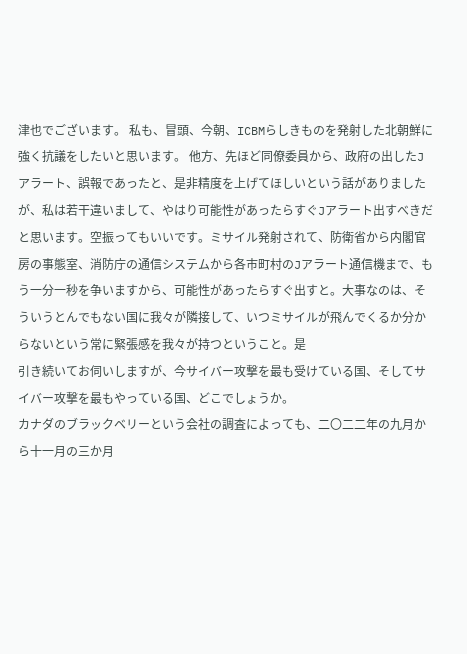津也でございます。 私も、冒頭、今朝、ICBMらしきものを発射した北朝鮮に強く抗議をしたいと思います。 他方、先ほど同僚委員から、政府の出したJアラート、誤報であったと、是非精度を上げてほしいという話がありましたが、私は若干違いまして、やはり可能性があったらすぐJアラート出すべきだと思います。空振ってもいいです。ミサイル発射されて、防衛省から内閣官房の事態室、消防庁の通信システムから各市町村のJアラート通信機まで、もう一分一秒を争いますから、可能性があったらすぐ出すと。大事なのは、そういうとんでもない国に我々が隣接して、いつミサイルが飛んでくるか分からないという常に緊張感を我々が持つということ。是
引き続いてお伺いしますが、今サイバー攻撃を最も受けている国、そしてサイバー攻撃を最もやっている国、どこでしょうか。
カナダのブラックベリーという会社の調査によっても、二〇二二年の九月から十一月の三か月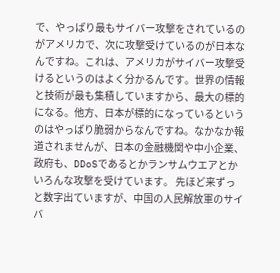で、やっぱり最もサイバー攻撃をされているのがアメリカで、次に攻撃受けているのが日本なんですね。これは、アメリカがサイバー攻撃受けるというのはよく分かるんです。世界の情報と技術が最も集積していますから、最大の標的になる。他方、日本が標的になっているというのはやっぱり脆弱からなんですね。なかなか報道されませんが、日本の金融機関や中小企業、政府も、DDoSであるとかランサムウエアとかいろんな攻撃を受けています。 先ほど来ずっと数字出ていますが、中国の人民解放軍のサイバ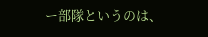ー部隊というのは、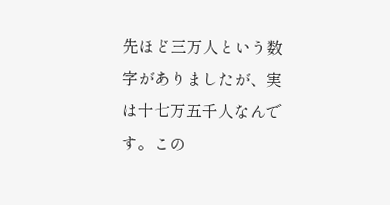先ほど三万人という数字がありましたが、実は十七万五千人なんです。この